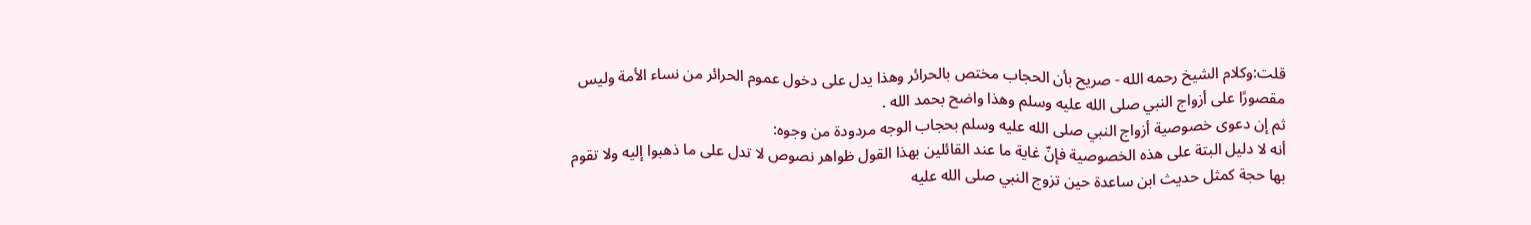قلت:وكلام الشيخ رحمه الله - صريح بأن الحجاب مختص بالحرائر وهذا يدل على دخول عموم الحرائر من نساء الأمة وليس مقصورًا على أزواج النبي صلى الله عليه وسلم وهذا واضح بحمد الله .
ثم إن دعوى خصوصية أزواج النبي صلى الله عليه وسلم بحجاب الوجه مردودة من وجوه:
أنه لا دليل البتة على هذه الخصوصية فإنّ غاية ما عند القائلين بهذا القول ظواهر نصوص لا تدل على ما ذهبوا إليه ولا تقوم بها حجة كمثل حديث ابن ساعدة حين تزوج النبي صلى الله عليه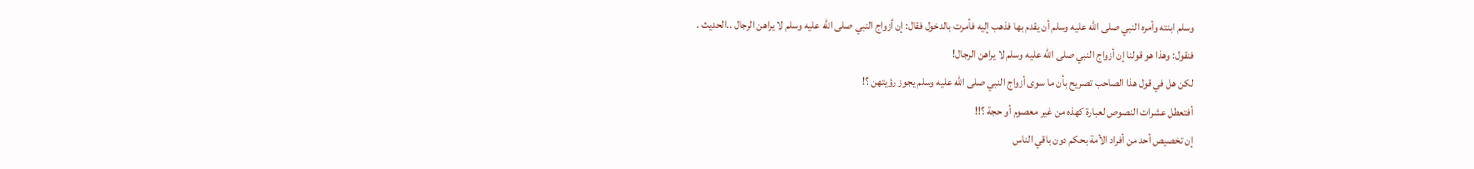وسلم ابنته وأمره النبي صلى الله عليه وسلم أن يقدم بها فذهب إليه فأمرت بالدخول فقال: إن أزواج النبي صلى الله عليه وسلم لا يراهن الرجال ..الحديث .
فنقول: وهذا هو قولنا إن أزواج النبي صلى الله عليه وسلم لا يراهن الرجال!
لكن هل في قول هذا الصاحب تصريح بأن ما سوى أزواج النبي صلى الله عليه وسلم يجوز رؤيتهن ؟!
أفتعطل عشرات النصوص لعبارة كهذه من غير معصوم أو حجة ؟!!
إن تخصيص أحد من أفراد الأمة بحكم دون باقي الناس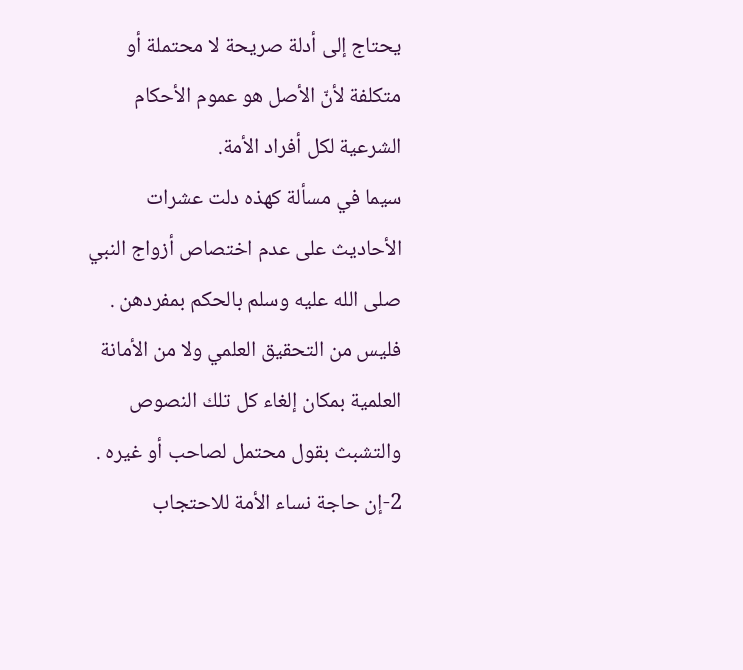يحتاج إلى أدلة صريحة لا محتملة أو متكلفة لأنّ الأصل هو عموم الأحكام الشرعية لكل أفراد الأمة.
سيما في مسألة كهذه دلت عشرات الأحاديث على عدم اختصاص أزواج النبي صلى الله عليه وسلم بالحكم بمفردهن .
فليس من التحقيق العلمي ولا من الأمانة العلمية بمكان إلغاء كل تلك النصوص والتشبث بقول محتمل لصاحب أو غيره .
2-إن حاجة نساء الأمة للاحتجاب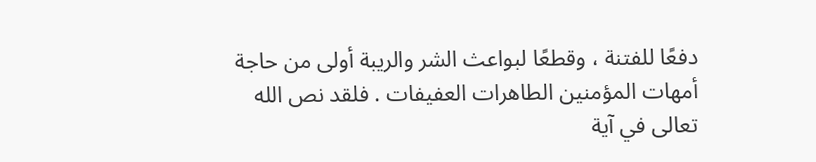دفعًا للفتنة ، وقطعًا لبواعث الشر والريبة أولى من حاجة أمهات المؤمنين الطاهرات العفيفات . فلقد نص الله تعالى في آية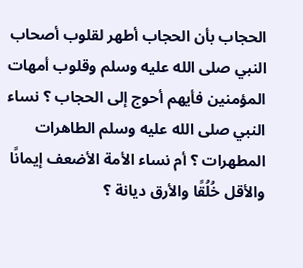الحجاب بأن الحجاب أطهر لقلوب أصحاب النبي صلى الله عليه وسلم وقلوب أمهات المؤمنين فأيهم أحوج إلى الحجاب ؟ نساء النبي صلى الله عليه وسلم الطاهرات المطهرات ؟ أم نساء الأمة الأضعف إيمانًا والأقل خُلُقًا والأرق ديانة ؟